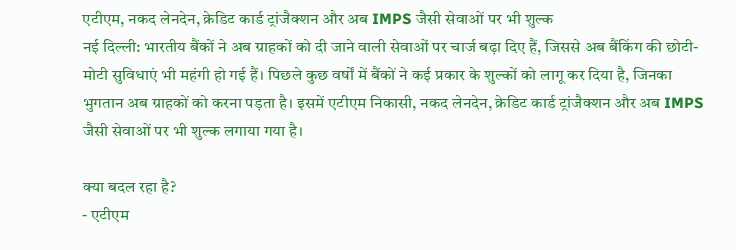एटीएम, नकद लेनदेन, क्रेडिट कार्ड ट्रांजैक्शन और अब IMPS जैसी सेवाओं पर भी शुल्क
नई दिल्ली: भारतीय बैंकों ने अब ग्राहकों को दी जाने वाली सेवाओं पर चार्ज बढ़ा दिए हैं, जिससे अब बैंकिंग की छोटी-मोटी सुविधाएं भी महंगी हो गई हैं। पिछले कुछ वर्षों में बैंकों ने कई प्रकार के शुल्कों को लागू कर दिया है, जिनका भुगतान अब ग्राहकों को करना पड़ता है। इसमें एटीएम निकासी, नकद लेनदेन, क्रेडिट कार्ड ट्रांजैक्शन और अब IMPS जैसी सेवाओं पर भी शुल्क लगाया गया है।

क्या बदल रहा है?
- एटीएम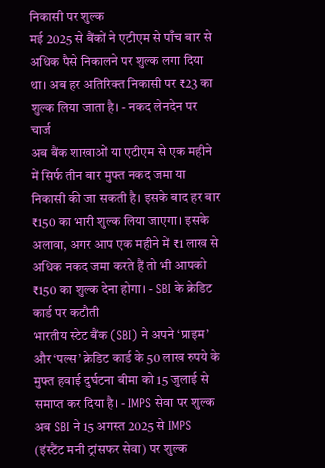निकासी पर शुल्क
मई 2025 से बैंकों ने एटीएम से पाँच बार से अधिक पैसे निकालने पर शुल्क लगा दिया था। अब हर अतिरिक्त निकासी पर ₹23 का शुल्क लिया जाता है। - नकद लेनदेन पर चार्ज
अब बैंक शाखाओं या एटीएम से एक महीने में सिर्फ तीन बार मुफ्त नकद जमा या निकासी की जा सकती है। इसके बाद हर बार ₹150 का भारी शुल्क लिया जाएगा। इसके अलावा, अगर आप एक महीने में ₹1 लाख से अधिक नकद जमा करते हैं तो भी आपको ₹150 का शुल्क देना होगा। - SBI के क्रेडिट कार्ड पर कटौती
भारतीय स्टेट बैंक (SBI) ने अपने ‘प्राइम’ और ‘पल्स’ क्रेडिट कार्ड के 50 लाख रुपये के मुफ्त हवाई दुर्घटना बीमा को 15 जुलाई से समाप्त कर दिया है। - IMPS सेवा पर शुल्क
अब SBI ने 15 अगस्त 2025 से IMPS (इंस्टैंट मनी ट्रांसफर सेवा) पर शुल्क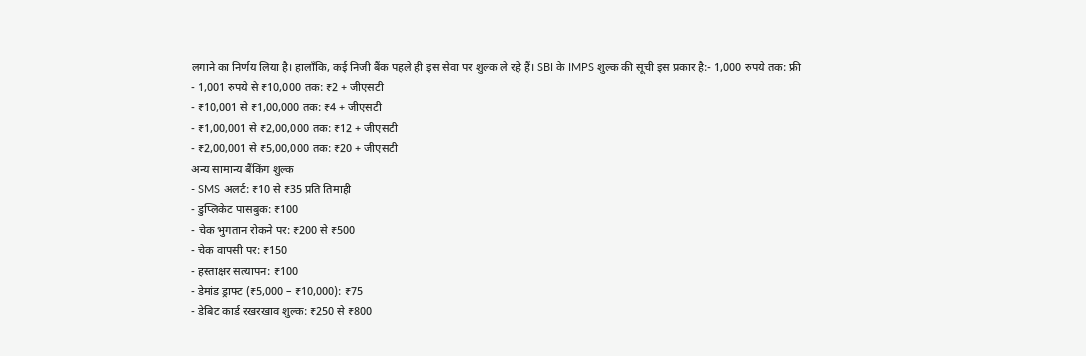लगाने का निर्णय लिया है। हालाँकि, कई निजी बैंक पहले ही इस सेवा पर शुल्क ले रहे हैं। SBI के IMPS शुल्क की सूची इस प्रकार है:- 1,000 रुपये तक: फ्री
- 1,001 रुपये से ₹10,000 तक: ₹2 + जीएसटी
- ₹10,001 से ₹1,00,000 तक: ₹4 + जीएसटी
- ₹1,00,001 से ₹2,00,000 तक: ₹12 + जीएसटी
- ₹2,00,001 से ₹5,00,000 तक: ₹20 + जीएसटी
अन्य सामान्य बैंकिंग शुल्क
- SMS अलर्ट: ₹10 से ₹35 प्रति तिमाही
- डुप्लिकेट पासबुक: ₹100
- चेक भुगतान रोकने पर: ₹200 से ₹500
- चेक वापसी पर: ₹150
- हस्ताक्षर सत्यापन: ₹100
- डेमांड ड्राफ्ट (₹5,000 – ₹10,000): ₹75
- डेबिट कार्ड रखरखाव शुल्क: ₹250 से ₹800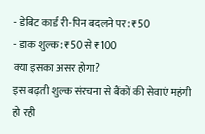- डेबिट कार्ड री-पिन बदलने पर: ₹50
- डाक शुल्क: ₹50 से ₹100
क्या इसका असर होगा?
इस बढ़ती शुल्क संरचना से बैंकों की सेवाएं महंगी हो रही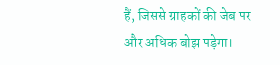हैं, जिससे ग्राहकों की जेब पर और अधिक बोझ पड़ेगा।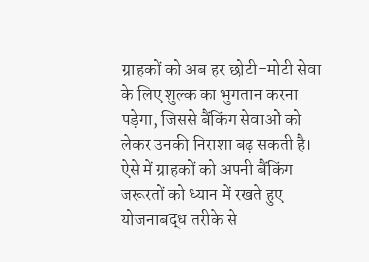ग्राहकों को अब हर छोटी-मोटी सेवा के लिए शुल्क का भुगतान करना पड़ेगा, जिससे बैंकिंग सेवाओं को लेकर उनकी निराशा बढ़ सकती है। ऐसे में ग्राहकों को अपनी बैंकिंग जरूरतों को ध्यान में रखते हुए योजनाबद्ध तरीके से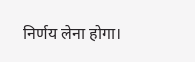निर्णय लेना होगा।